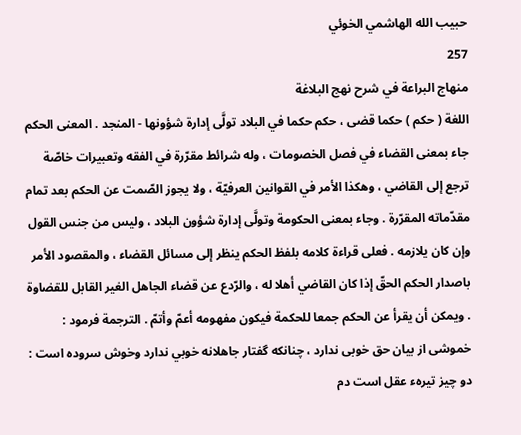حبيب الله الهاشمي الخوئي
257
منهاج البراعة في شرح نهج البلاغة
اللغة ( حكم ) حكما قضى ، حكم حكما في البلاد تولَّى إدارة شؤونها - المنجد . المعنى الحكم جاء بمعنى القضاء في فصل الخصومات ، وله شرائط مقرّرة في الفقه وتعبيرات خاصّة ترجع إلى القاضي ، وهكذا الأمر في القوانين العرفيّة ، ولا يجوز الصّمت عن الحكم بعد تمام مقدّماته المقرّرة . وجاء بمعنى الحكومة وتولَّى إدارة شؤون البلاد ، وليس من جنس القول وإن كان يلازمه . فعلى قراءة كلامه بلفظ الحكم ينظر إلى مسائل القضاء ، والمقصود الأمر باصدار الحكم الحقّ إذا كان القاضي أهلا له ، والرّدع عن قضاء الجاهل الغير القابل للقضاوة . ويمكن أن يقرأ عن الحكم جمعا للحكمة فيكون مفهومه أعمّ وأتمّ . الترجمة فرمود : خموشى از بيان حق خوبى ندارد ، چنانكه گفتار جاهلانه خوبي ندارد وخوش سروده است : دو چيز تيرهء عقل است دم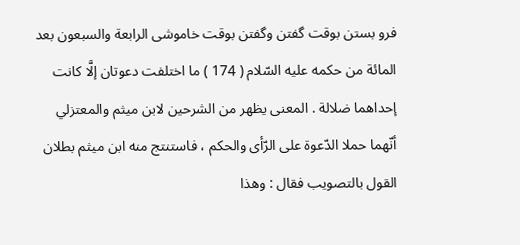فرو بستن بوقت گفتن وگفتن بوقت خاموشى الرابعة والسبعون بعد المائة من حكمه عليه السّلام ( 174 ) ما اختلفت دعوتان إلَّا كانت إحداهما ضلالة . المعنى يظهر من الشرحين لابن ميثم والمعتزلي أنّهما حملا الدّعوة على الرّأى والحكم ، فاستنتج منه ابن ميثم بطلان القول بالتصويب فقال : وهذا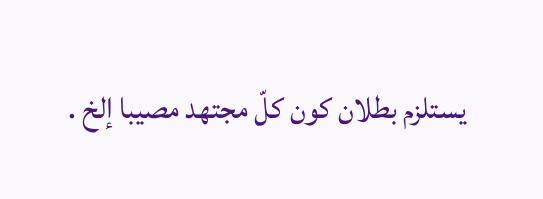يستلزم بطلان كون كلّ مجتهد مصيبا إلخ .